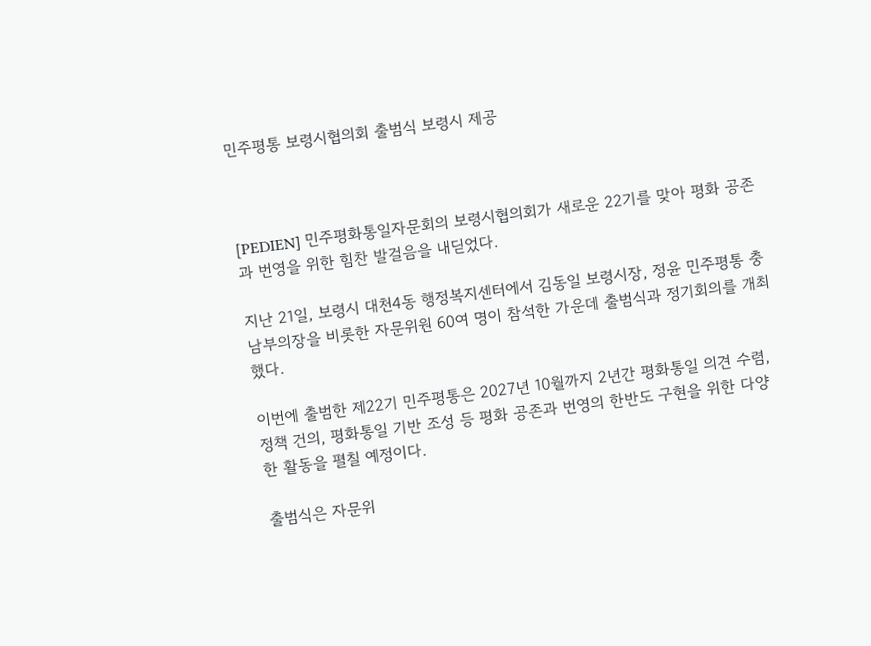민주평통 보령시협의회 출범식 보령시 제공



[PEDIEN] 민주평화통일자문회의 보령시협의회가 새로운 22기를 맞아 평화 공존과 번영을 위한 힘찬 발걸음을 내딛었다.

지난 21일, 보령시 대천4동 행정복지센터에서 김동일 보령시장, 정윤 민주평통 충남부의장을 비롯한 자문위원 60여 명이 참석한 가운데 출범식과 정기회의를 개최했다.

이번에 출범한 제22기 민주평통은 2027년 10월까지 2년간 평화통일 의견 수렴, 정책 건의, 평화통일 기반 조성 등 평화 공존과 번영의 한반도 구현을 위한 다양한 활동을 펼칠 예정이다.

출범식은 자문위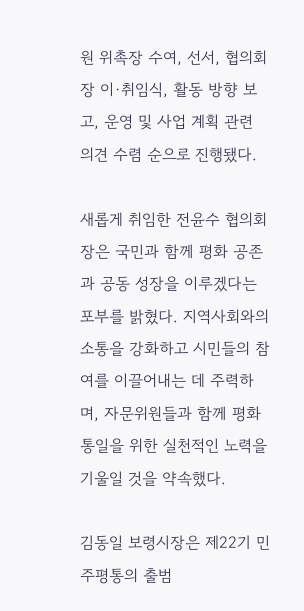원 위촉장 수여, 선서, 협의회장 이·취임식, 활동 방향 보고, 운영 및 사업 계획 관련 의견 수렴 순으로 진행됐다.

새롭게 취임한 전윤수 협의회장은 국민과 함께 평화 공존과 공동 성장을 이루겠다는 포부를 밝혔다. 지역사회와의 소통을 강화하고 시민들의 참여를 이끌어내는 데 주력하며, 자문위원들과 함께 평화통일을 위한 실천적인 노력을 기울일 것을 약속했다.

김동일 보령시장은 제22기 민주평통의 출범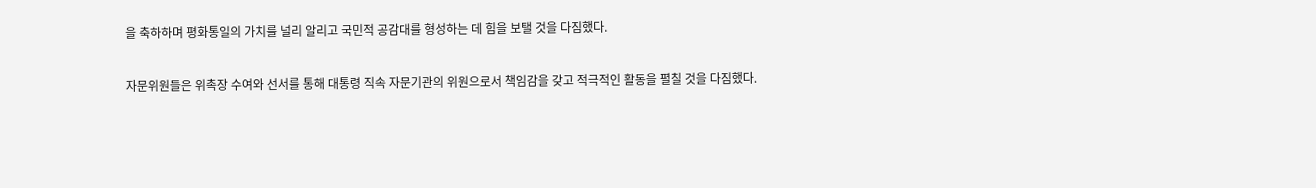을 축하하며 평화통일의 가치를 널리 알리고 국민적 공감대를 형성하는 데 힘을 보탤 것을 다짐했다.

자문위원들은 위촉장 수여와 선서를 통해 대통령 직속 자문기관의 위원으로서 책임감을 갖고 적극적인 활동을 펼칠 것을 다짐했다.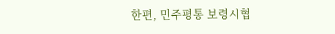한편, 민주평통 보령시협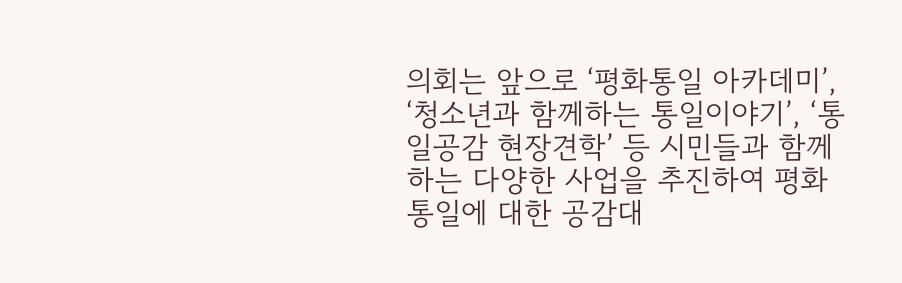의회는 앞으로 ‘평화통일 아카데미’, ‘청소년과 함께하는 통일이야기’, ‘통일공감 현장견학’ 등 시민들과 함께하는 다양한 사업을 추진하여 평화통일에 대한 공감대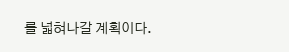를 넓혀나갈 계획이다.